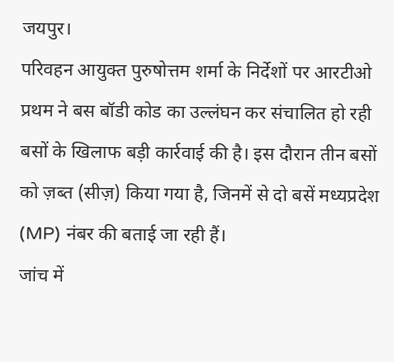जयपुर।
परिवहन आयुक्त पुरुषोत्तम शर्मा के निर्देशों पर आरटीओ प्रथम ने बस बॉडी कोड का उल्लंघन कर संचालित हो रही बसों के खिलाफ बड़ी कार्रवाई की है। इस दौरान तीन बसों को ज़ब्त (सीज़) किया गया है, जिनमें से दो बसें मध्यप्रदेश (MP) नंबर की बताई जा रही हैं।
जांच में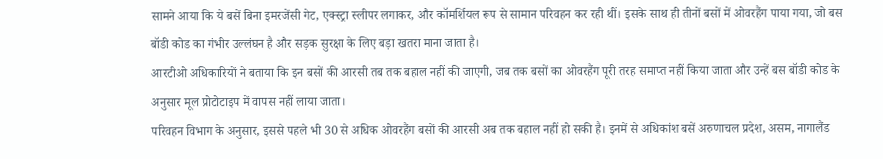सामने आया कि ये बसें बिना इमरजेंसी गेट, एक्स्ट्रा स्लीपर लगाकर, और कॉमर्शियल रूप से सामान परिवहन कर रही थीं। इसके साथ ही तीनों बसों में ओवरहैंग पाया गया, जो बस बॉडी कोड का गंभीर उल्लंघन है और सड़क सुरक्षा के लिए बड़ा खतरा माना जाता है।
आरटीओ अधिकारियों ने बताया कि इन बसों की आरसी तब तक बहाल नहीं की जाएगी, जब तक बसों का ओवरहैंग पूरी तरह समाप्त नहीं किया जाता और उन्हें बस बॉडी कोड के अनुसार मूल प्रोटोटाइप में वापस नहीं लाया जाता।
परिवहन विभाग के अनुसार, इससे पहले भी 30 से अधिक ओवरहैंग बसों की आरसी अब तक बहाल नहीं हो सकी है। इनमें से अधिकांश बसें अरुणाचल प्रदेश, असम, नागालैंड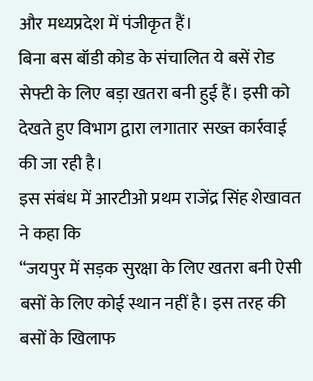और मध्यप्रदेश में पंजीकृत हैं।
बिना बस बॉडी कोड के संचालित ये बसें रोड सेफ्टी के लिए बड़ा खतरा बनी हुई हैं। इसी को देखते हुए विभाग द्वारा लगातार सख्त कार्रवाई की जा रही है।
इस संबंध में आरटीओ प्रथम राजेंद्र सिंह शेखावत ने कहा कि
“जयपुर में सड़क सुरक्षा के लिए खतरा बनी ऐसी बसों के लिए कोई स्थान नहीं है। इस तरह की बसों के खिलाफ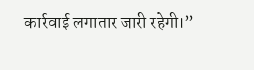कार्रवाई लगातार जारी रहेगी।”